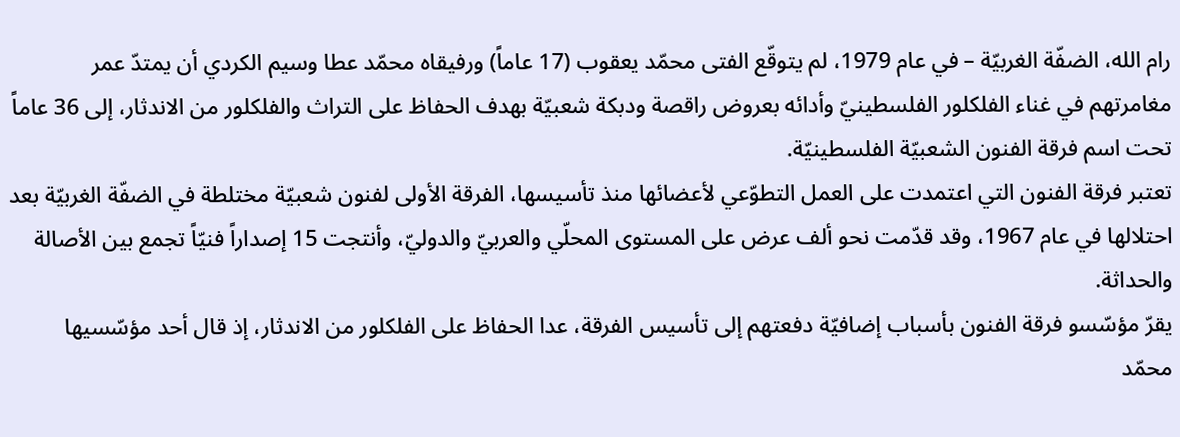رام الله، الضفّة الغربيّة – في عام 1979، لم يتوقّع الفتى محمّد يعقوب (17 عاماً) ورفيقاه محمّد عطا وسيم الكردي أن يمتدّ عمر مغامرتهم في غناء الفلكلور الفلسطينيّ وأدائه بعروض راقصة ودبكة شعبيّة بهدف الحفاظ على التراث والفلكلور من الاندثار، إلى 36 عاماً تحت اسم فرقة الفنون الشعبيّة الفلسطينيّة.
تعتبر فرقة الفنون التي اعتمدت على العمل التطوّعي لأعضائها منذ تأسيسها، الفرقة الأولى لفنون شعبيّة مختلطة في الضفّة الغربيّة بعد احتلالها في عام 1967، وقد قدّمت نحو ألف عرض على المستوى المحلّي والعربيّ والدوليّ، وأنتجت 15 إصداراً فنيّاً تجمع بين الأصالة والحداثة.
يقرّ مؤسّسو فرقة الفنون بأسباب إضافيّة دفعتهم إلى تأسيس الفرقة، عدا الحفاظ على الفلكلور من الاندثار، إذ قال أحد مؤسّسيها محمّد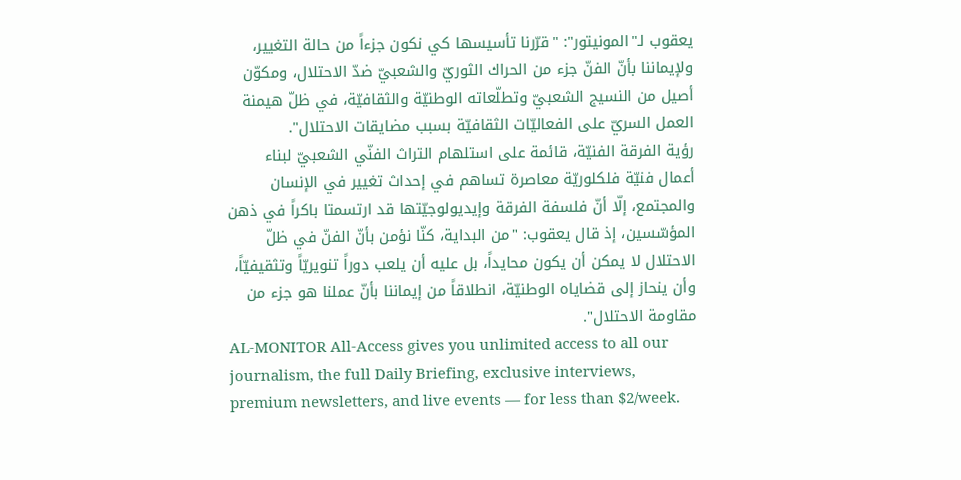يعقوب لـ"المونيتور": "قرّرنا تأسيسها كي نكون جزءاً من حالة التغيير، ولإيماننا بأنّ الفنّ جزء من الحراك الثوريّ والشعبيّ ضدّ الاحتلال، ومكوّن أصيل من النسيج الشعبيّ وتطلّعاته الوطنيّة والثقافيّة، في ظلّ هيمنة العمل السريّ على الفعاليّات الثقافيّة بسبب مضايقات الاحتلال".
رؤية الفرقة الفنيّة، قائمة على استلهام التراث الفنّي الشعبيّ لبناء أعمال فنيّة فلكلوريّة معاصرة تساهم في إحداث تغيير في الإنسان والمجتمع، إلّا أنّ فلسفة الفرقة وإيديولوجيّتها قد ارتسمتا باكراً في ذهن المؤسّسين، إذ قال يعقوب: "من البداية، كنّا نؤمن بأنّ الفنّ في ظلّ الاحتلال لا يمكن أن يكون محايداً، بل عليه أن يلعب دوراً تنويريّاً وتثقيفيّاً، وأن ينحاز إلى قضاياه الوطنيّة، انطلاقاً من إيماننا بأنّ عملنا هو جزء من مقاومة الاحتلال".
AL-MONITOR All-Access gives you unlimited access to all our journalism, the full Daily Briefing, exclusive interviews, premium newsletters, and live events — for less than $2/week.